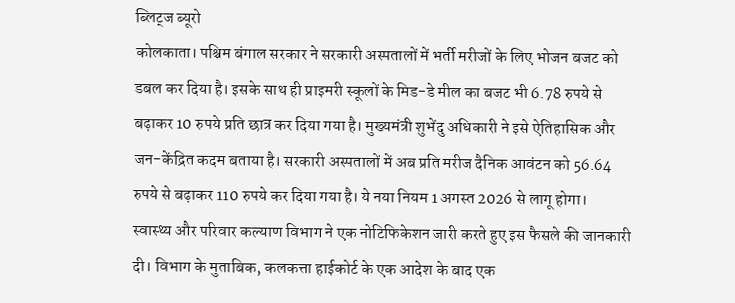ब्लिट्ज ब्यूरो
कोलकाता। पश्चिम बंगाल सरकार ने सरकारी अस्पतालों में भर्ती मरीजों के लिए भोजन बजट को डबल कर दिया है। इसके साथ ही प्राइमरी स्कूलों के मिड-डे मील का बजट भी 6.78 रुपये से बढ़ाकर 10 रुपये प्रति छात्र कर दिया गया है। मुख्यमंत्री शुभेंदु अधिकारी ने इसे ऐतिहासिक और जन-केंद्रित कदम बताया है। सरकारी अस्पतालों में अब प्रति मरीज दैनिक आवंटन को 56.64 रुपये से बढ़ाकर 110 रुपये कर दिया गया है। ये नया नियम 1 अगस्त 2026 से लागू होगा।
स्वास्थ्य और परिवार कल्याण विभाग ने एक नोटिफिकेशन जारी करते हुए इस फैसले की जानकारी दी। विभाग के मुताबिक, कलकत्ता हाईकोर्ट के एक आदेश के बाद एक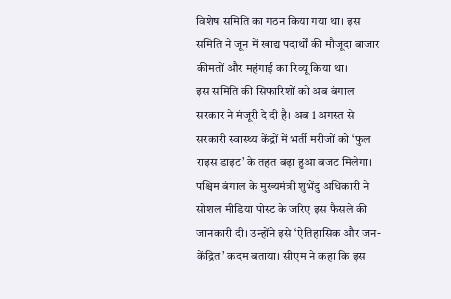विशेष समिति का गठन किया गया था। इस समिति ने जून में खाद्य पदार्थों की मौजूदा बाजार कीमतों और महंगाई का रिव्यू किया था।
इस समिति की सिफारिशों को अब बंगाल सरकार ने मंजूरी दे दी है। अब 1 अगस्त से सरकारी स्वास्थ्य केंद्रों में भर्ती मरीजों को ‘फुल राइस डाइट’ के तहत बढ़ा हुआ बजट मिलेगा।
पश्चिम बंगाल के मुख्यमंत्री शुभेंदु अधिकारी ने सोशल मीडिया पोस्ट के जरिए इस फैसले की जानकारी दी। उन्होंने इसे ‘ऐतिहासिक और जन-केंद्रित’ कदम बताया। सीएम ने कहा कि इस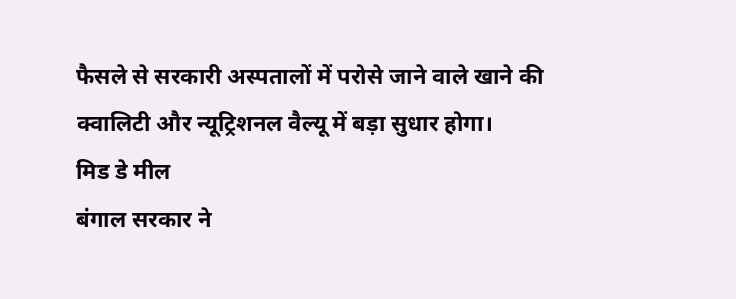फैसले से सरकारी अस्पतालों में परोसे जाने वाले खाने की क्वालिटी और न्यूट्रिशनल वैल्यू में बड़ा सुधार होगा।
मिड डे मील
बंगाल सरकार ने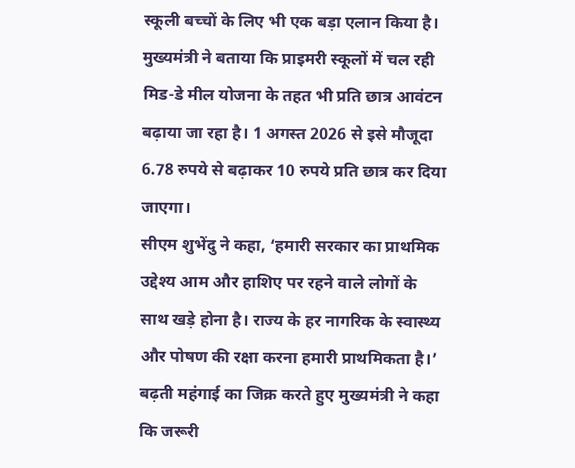स्कूली बच्चों के लिए भी एक बड़ा एलान किया है। मुख्यमंत्री ने बताया कि प्राइमरी स्कूलों में चल रही मिड-डे मील योजना के तहत भी प्रति छात्र आवंटन बढ़ाया जा रहा है। 1 अगस्त 2026 से इसे मौजूदा 6.78 रुपये से बढ़ाकर 10 रुपये प्रति छात्र कर दिया जाएगा।
सीएम शुभेंदु ने कहा, ‘हमारी सरकार का प्राथमिक उद्देश्य आम और हाशिए पर रहने वाले लोगों के साथ खड़े होना है। राज्य के हर नागरिक के स्वास्थ्य और पोषण की रक्षा करना हमारी प्राथमिकता है।’
बढ़ती महंगाई का जिक्र करते हुए मुख्यमंत्री ने कहा कि जरूरी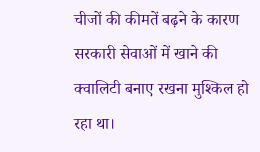चीजों की कीमतें बढ़ने के कारण सरकारी सेवाओं में खाने की क्वालिटी बनाए रखना मुश्किल हो रहा था।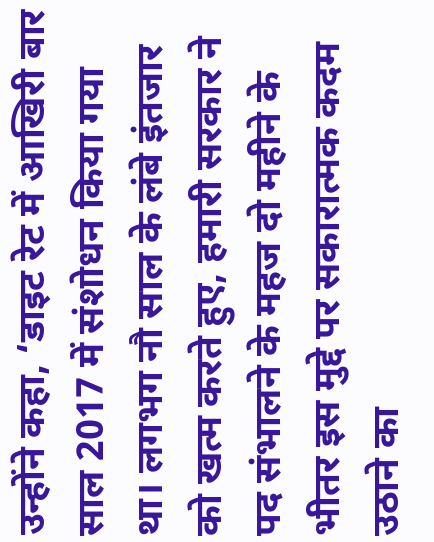उन्होंने कहा, ‘डाइट रेट में आखिरी बार साल 2017 में संशोधन किया गया था। लगभग नौ साल के लंबे इंतजार को खत्म करते हुए, हमारी सरकार ने पद संभालने के महज दो महीने के भीतर इस मुद्दे पर सकारात्मक कदम उठाने का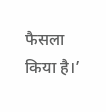फैसला किया है।’